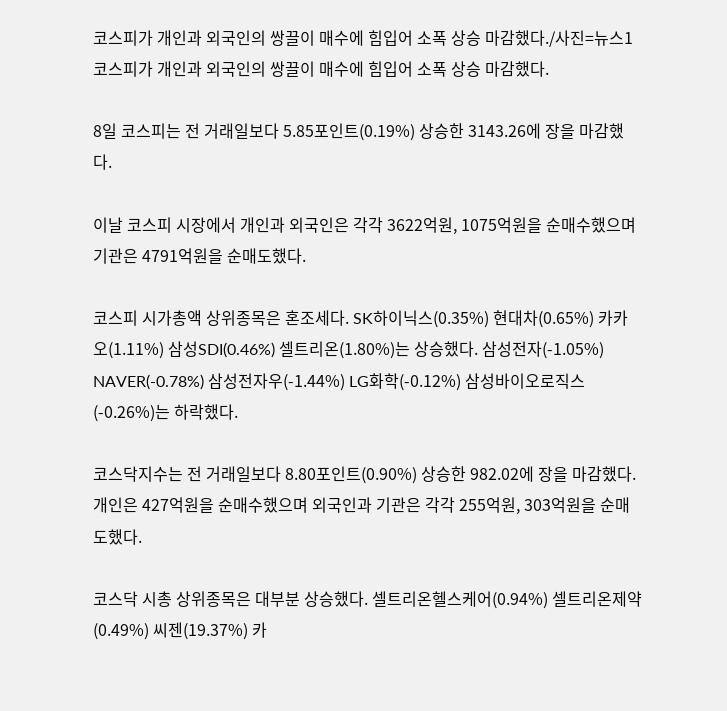코스피가 개인과 외국인의 쌍끌이 매수에 힘입어 소폭 상승 마감했다./사진=뉴스1
코스피가 개인과 외국인의 쌍끌이 매수에 힘입어 소폭 상승 마감했다.

8일 코스피는 전 거래일보다 5.85포인트(0.19%) 상승한 3143.26에 장을 마감했다.

이날 코스피 시장에서 개인과 외국인은 각각 3622억원, 1075억원을 순매수했으며 기관은 4791억원을 순매도했다.

코스피 시가총액 상위종목은 혼조세다. SK하이닉스(0.35%) 현대차(0.65%) 카카오(1.11%) 삼성SDI(0.46%) 셀트리온(1.80%)는 상승했다. 삼성전자(-1.05%) NAVER(-0.78%) 삼성전자우(-1.44%) LG화학(-0.12%) 삼성바이오로직스(-0.26%)는 하락했다.

코스닥지수는 전 거래일보다 8.80포인트(0.90%) 상승한 982.02에 장을 마감했다. 개인은 427억원을 순매수했으며 외국인과 기관은 각각 255억원, 303억원을 순매도했다.

코스닥 시총 상위종목은 대부분 상승했다. 셀트리온헬스케어(0.94%) 셀트리온제약(0.49%) 씨젠(19.37%) 카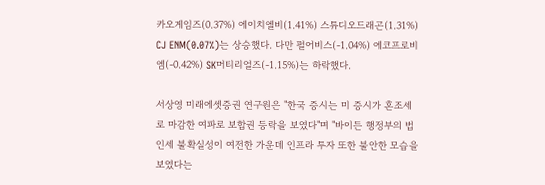카오게임즈(0.37%) 에이치엘비(1.41%) 스튜디오드래곤(1.31%) CJ ENM(0.07%)는 상승했다. 다만 펄어비스(-1.04%) 에코프로비엠(-0.42%) SK머티리얼즈(-1.15%)는 하락했다.

서상영 미래에셋증권 연구원은 "한국 증시는 미 증시가 혼조세로 마감한 여파로 보합권 등락을 보였다"며 "바이든 행정부의 법인세 불확실성이 여전한 가운데 인프라 투자 또한 불안한 모습을 보였다는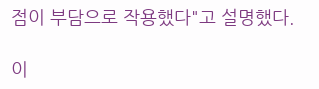점이 부담으로 작용했다"고 설명했다.

이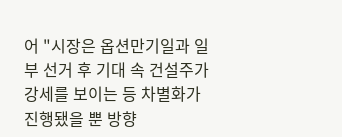어 "시장은 옵션만기일과 일부 선거 후 기대 속 건설주가 강세를 보이는 등 차별화가 진행됐을 뿐 방향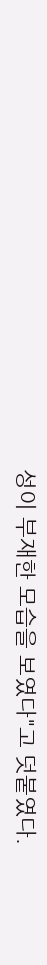성이 부재한 모습을 보였다"고 덧붙였다.